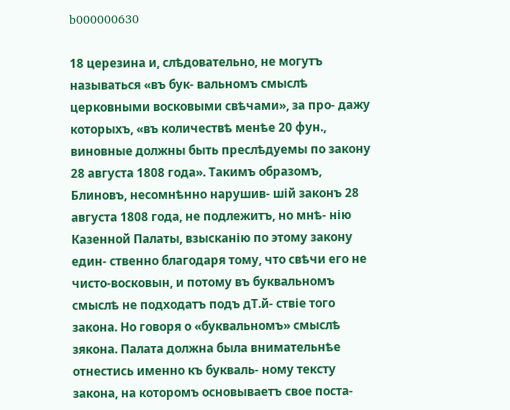b000000630

18 церезина и, слѣдовательно, не могутъ называться «въ бук- вальномъ смыслѣ церковными восковыми свѣчами», за про- дажу которыхъ, «въ количествѣ менѣе 20 фун., виновные должны быть преслѣдуемы по закону 28 августа 1808 года». Такимъ образомъ, Блиновъ, несомнѣнно нарушив- шій законъ 28 августа 1808 года, не подлежитъ, но мнѣ- нію Казенной Палаты, взысканію по этому закону един- ственно благодаря тому, что свѣчи его не чисто-восковын, и потому въ буквальномъ смыслѣ не подходатъ подъ дТ.й- ствіе того закона. Но говоря о «буквальномъ» смыслѣ зякона. Палата должна была внимательнѣе отнестись именно къ букваль- ному тексту закона, на которомъ основываетъ свое поста-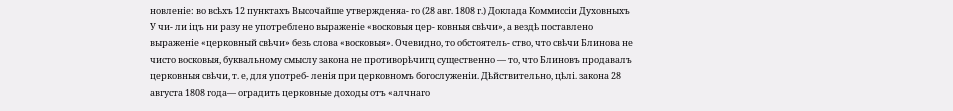новленіе: во всѣхъ 12 пунктахъ Высочайше утвержденяа- го (28 авг. 1808 г.) Доклада Коммиссіи Духовныхъ У чи- ли іцъ ни разу не употреблено выраженіе «восковыя цер- ковныя свѣчи», а вездѣ поставлено выраженіе «церковный свѣчи» безь слова «восковыя». Очевидно, то обстоятель- ство, что свѣчи Блинова не чисто восковыя, буквальному смыслу закона не противорѣчигц существенно — то, что Блиновъ продавалъ церковныя свѣчи, т. е, для употреб- ленія при церковномъ богослуженіи. Дѣйствительно, цѣлі. закона 28 августа 1808 года— оградить церковные доходы отъ «алчнаго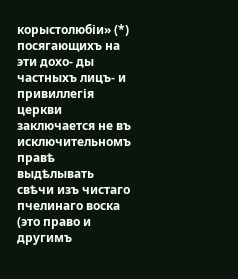корыстолюбіи» (*) посягающихъ на эти дохо- ды частныхъ лицъ- и привиллегія церкви заключается не въ исключительномъ правѣ выдѣлывать свѣчи изъ чистаго пчелинаго воска (это право и другимъ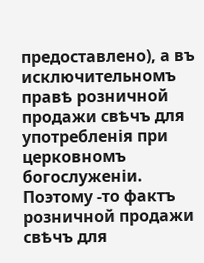предоставлено), а въ исключительномъ правѣ розничной продажи свѣчъ для употребленія при церковномъ богослуженіи. Поэтому -то фактъ розничной продажи свѣчъ для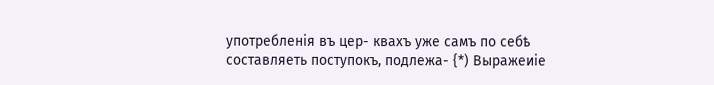употребленія въ цер- квахъ уже самъ по себѣ составляеть поступокъ, подлежа- {*) Выражеиіе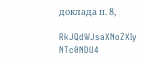доклада п. 8,

RkJQdWJsaXNoZXIy NTc0NDU4